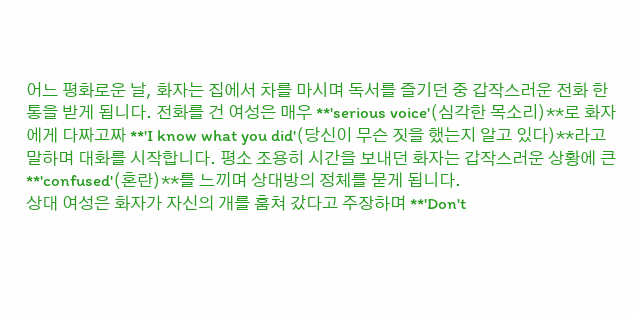어느 평화로운 날, 화자는 집에서 차를 마시며 독서를 즐기던 중 갑작스러운 전화 한 통을 받게 됩니다. 전화를 건 여성은 매우 **'serious voice'(심각한 목소리)**로 화자에게 다짜고짜 **'I know what you did'(당신이 무슨 짓을 했는지 알고 있다)**라고 말하며 대화를 시작합니다. 평소 조용히 시간을 보내던 화자는 갑작스러운 상황에 큰 **'confused'(혼란)**를 느끼며 상대방의 정체를 묻게 됩니다.
상대 여성은 화자가 자신의 개를 훔쳐 갔다고 주장하며 **'Don't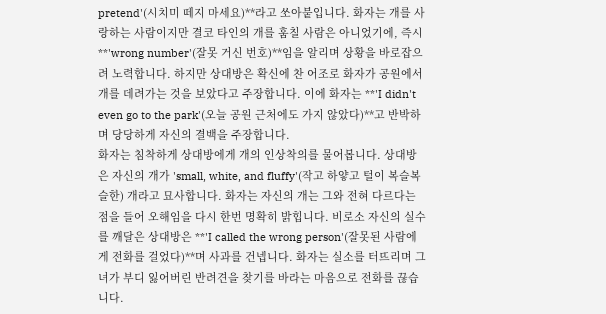pretend'(시치미 떼지 마세요)**라고 쏘아붙입니다. 화자는 개를 사랑하는 사람이지만 결코 타인의 개를 훔칠 사람은 아니었기에, 즉시 **'wrong number'(잘못 거신 번호)**임을 알리며 상황을 바로잡으려 노력합니다. 하지만 상대방은 확신에 찬 어조로 화자가 공원에서 개를 데려가는 것을 보았다고 주장합니다. 이에 화자는 **'I didn't even go to the park'(오늘 공원 근처에도 가지 않았다)**고 반박하며 당당하게 자신의 결백을 주장합니다.
화자는 침착하게 상대방에게 개의 인상착의를 물어봅니다. 상대방은 자신의 개가 'small, white, and fluffy'(작고 하얗고 털이 복슬복슬한) 개라고 묘사합니다. 화자는 자신의 개는 그와 전혀 다르다는 점을 들어 오해임을 다시 한번 명확히 밝힙니다. 비로소 자신의 실수를 깨달은 상대방은 **'I called the wrong person'(잘못된 사람에게 전화를 걸었다)**며 사과를 건넵니다. 화자는 실소를 터뜨리며 그녀가 부디 잃어버린 반려견을 찾기를 바라는 마음으로 전화를 끊습니다.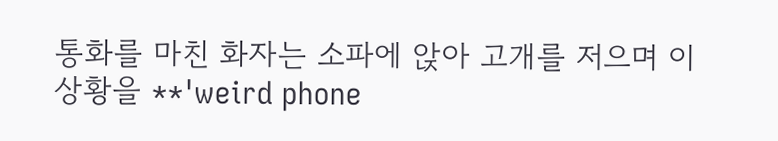통화를 마친 화자는 소파에 앉아 고개를 저으며 이 상황을 **'weird phone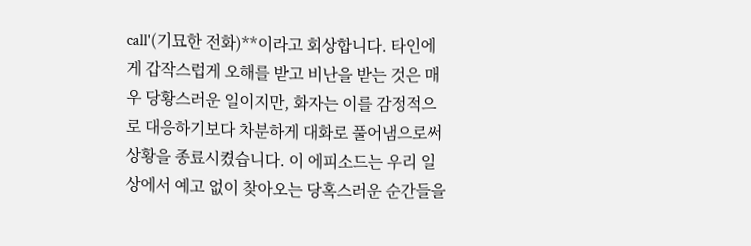call'(기묘한 전화)**이라고 회상합니다. 타인에게 갑작스럽게 오해를 받고 비난을 받는 것은 매우 당황스러운 일이지만, 화자는 이를 감정적으로 대응하기보다 차분하게 대화로 풀어냄으로써 상황을 종료시켰습니다. 이 에피소드는 우리 일상에서 예고 없이 찾아오는 당혹스러운 순간들을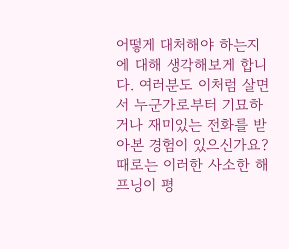어떻게 대처해야 하는지에 대해 생각해보게 합니다. 여러분도 이처럼 살면서 누군가로부터 기묘하거나 재미있는 전화를 받아본 경험이 있으신가요? 때로는 이러한 사소한 해프닝이 평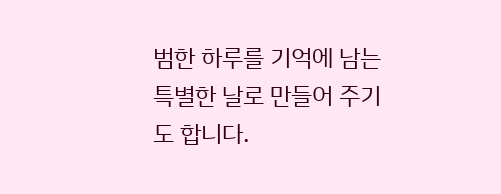범한 하루를 기억에 남는 특별한 날로 만들어 주기도 합니다.